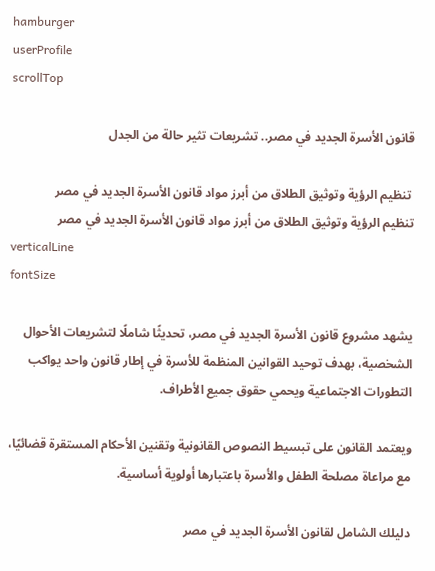hamburger
userProfile
scrollTop

قانون الأسرة الجديد في مصر.. تشريعات تثير حالة من الجدل

 تنظيم الرؤية وتوثيق الطلاق من أبرز مواد قانون الأسرة الجديد في مصر
تنظيم الرؤية وتوثيق الطلاق من أبرز مواد قانون الأسرة الجديد في مصر
verticalLine
fontSize

يشهد مشروع قانون الأسرة الجديد في مصر، تحديثًا شاملًا لتشريعات الأحوال الشخصية، بهدف توحيد القوانين المنظمة للأسرة في إطار قانون واحد يواكب التطورات الاجتماعية ويحمي حقوق جميع الأطراف.

ويعتمد القانون على تبسيط النصوص القانونية وتقنين الأحكام المستقرة قضائيًا، مع مراعاة مصلحة الطفل والأسرة باعتبارها أولوية أساسية.

دليلك الشامل لقانون الأسرة الجديد في مصر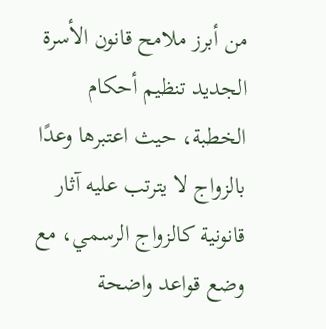من أبرز ملامح قانون الأسرة الجديد تنظيم أحكام الخطبة، حيث اعتبرها وعدًا بالزواج لا يترتب عليه آثار قانونية كالزواج الرسمي، مع وضع قواعد واضحة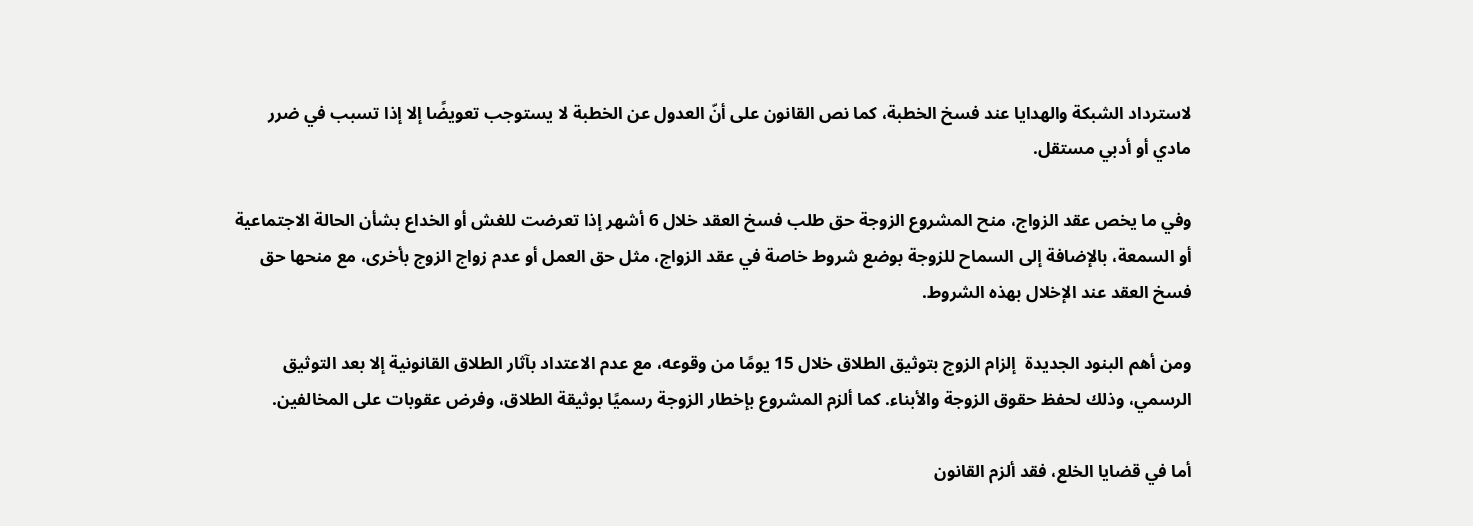لاسترداد الشبكة والهدايا عند فسخ الخطبة، كما نص القانون على أنّ العدول عن الخطبة لا يستوجب تعويضًا إلا إذا تسبب في ضرر مادي أو أدبي مستقل.

وفي ما يخص عقد الزواج، منح المشروع الزوجة حق طلب فسخ العقد خلال 6 أشهر إذا تعرضت للغش أو الخداع بشأن الحالة الاجتماعية أو السمعة، بالإضافة إلى السماح للزوجة بوضع شروط خاصة في عقد الزواج، مثل حق العمل أو عدم زواج الزوج بأخرى، مع منحها حق فسخ العقد عند الإخلال بهذه الشروط.

ومن أهم البنود الجديدة  إلزام الزوج بتوثيق الطلاق خلال 15 يومًا من وقوعه، مع عدم الاعتداد بآثار الطلاق القانونية إلا بعد التوثيق الرسمي، وذلك لحفظ حقوق الزوجة والأبناء. كما ألزم المشروع بإخطار الزوجة رسميًا بوثيقة الطلاق، وفرض عقوبات على المخالفين.

أما في قضايا الخلع، فقد ألزم القانون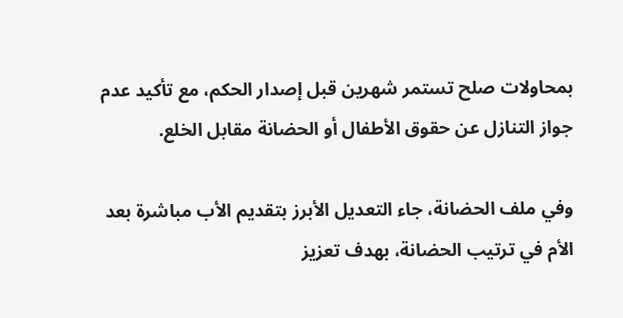بمحاولات صلح تستمر شهرين قبل إصدار الحكم، مع تأكيد عدم جواز التنازل عن حقوق الأطفال أو الحضانة مقابل الخلع.

وفي ملف الحضانة، جاء التعديل الأبرز بتقديم الأب مباشرة بعد الأم في ترتيب الحضانة، بهدف تعزيز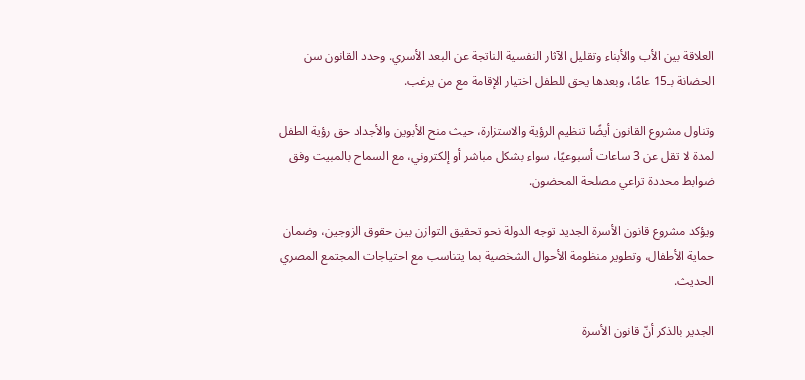العلاقة بين الأب والأبناء وتقليل الآثار النفسية الناتجة عن البعد الأسري. وحدد القانون سن الحضانة بـ15 عامًا، وبعدها يحق للطفل اختيار الإقامة مع من يرغب.

وتناول مشروع القانون أيضًا تنظيم الرؤية والاستزارة، حيث منح الأبوين والأجداد حق رؤية الطفل لمدة لا تقل عن 3 ساعات أسبوعيًا، سواء بشكل مباشر أو إلكتروني، مع السماح بالمبيت وفق ضوابط محددة تراعي مصلحة المحضون.

ويؤكد مشروع قانون الأسرة الجديد توجه الدولة نحو تحقيق التوازن بين حقوق الزوجين، وضمان حماية الأطفال، وتطوير منظومة الأحوال الشخصية بما يتناسب مع احتياجات المجتمع المصري الحديث.

الجدير بالذكر أنّ قانون الأسرة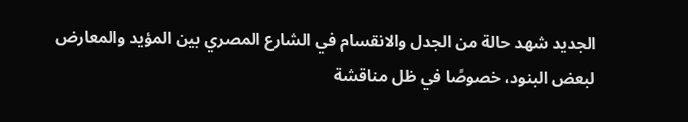الجديد شهد حالة من الجدل والانقسام في الشارع المصري بين المؤيد والمعارض لبعض البنود، خصوصًا في ظل مناقشة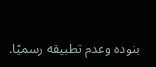بنوده وعدم تطبيقه رسميًا.